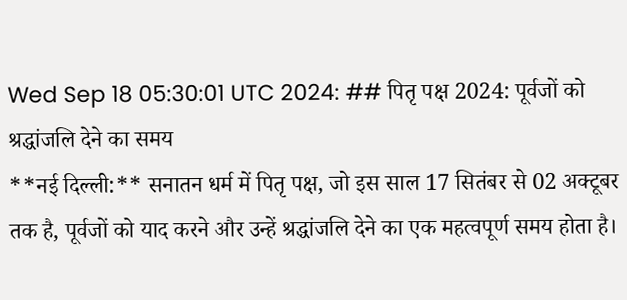Wed Sep 18 05:30:01 UTC 2024: ## पितृ पक्ष 2024: पूर्वजों को श्रद्धांजलि देने का समय
**नई दिल्ली:** सनातन धर्म में पितृ पक्ष, जो इस साल 17 सितंबर से 02 अक्टूबर तक है, पूर्वजों को याद करने और उन्हें श्रद्धांजलि देने का एक महत्वपूर्ण समय होता है।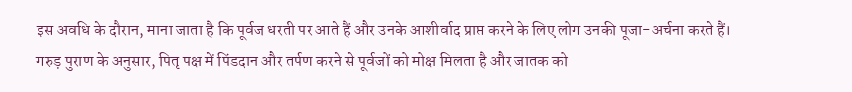इस अवधि के दौरान, माना जाता है कि पूर्वज धरती पर आते हैं और उनके आशीर्वाद प्राप्त करने के लिए लोग उनकी पूजा-अर्चना करते हैं।
गरुड़ पुराण के अनुसार, पितृ पक्ष में पिंडदान और तर्पण करने से पूर्वजों को मोक्ष मिलता है और जातक को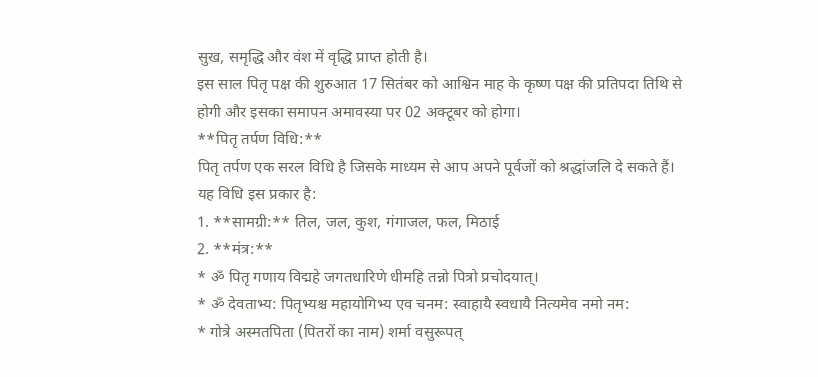सुख, समृद्धि और वंश में वृद्धि प्राप्त होती है।
इस साल पितृ पक्ष की शुरुआत 17 सितंबर को आश्विन माह के कृष्ण पक्ष की प्रतिपदा तिथि से होगी और इसका समापन अमावस्या पर 02 अक्टूबर को होगा।
**पितृ तर्पण विधि:**
पितृ तर्पण एक सरल विधि है जिसके माध्यम से आप अपने पूर्वजों को श्रद्धांजलि दे सकते हैं। यह विधि इस प्रकार है:
1. **सामग्री:** तिल, जल, कुश, गंगाजल, फल, मिठाई
2. **मंत्र:**
* ॐ पितृ गणाय विद्महे जगतधारिणे धीमहि तन्नो पित्रो प्रचोदयात्।
* ॐ देवताभ्य: पितृभ्यश्च महायोगिभ्य एव चनम: स्वाहायै स्वधायै नित्यमेव नमो नम:
* गोत्रे अस्मतपिता (पितरों का नाम) शर्मा वसुरूपत्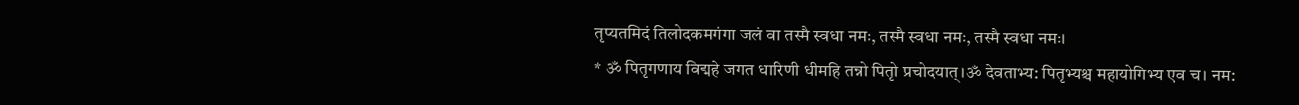तृप्यतमिदं तिलोदकमगंगा जलं वा तस्मै स्वधा नमः, तस्मै स्वधा नमः, तस्मै स्वधा नमः।
* ॐ पितृगणाय विद्महे जगत धारिणी धीमहि तन्नो पितृो प्रचोदयात्।ॐ देवताभ्य: पितृभ्यश्च महायोगिभ्य एव च। नम: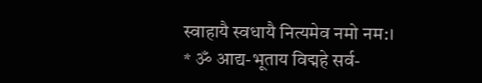स्वाहायै स्वधायै नित्यमेव नमो नम:।
* ॐ आद्य-भूताय विद्महे सर्व-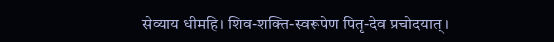सेव्याय धीमहि। शिव-शक्ति-स्वरूपेण पितृ-देव प्रचोदयात्।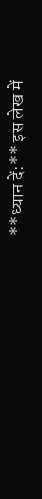**ध्यान दें:** इस लेख में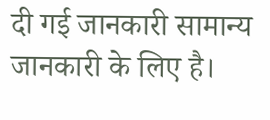दी गई जानकारी सामान्य जानकारी के लिए है।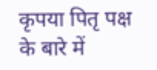कृपया पितृ पक्ष के बारे में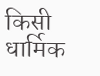किसी धार्मिक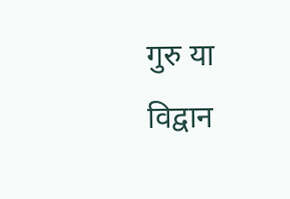गुरु या विद्वान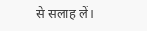से सलाह लें।